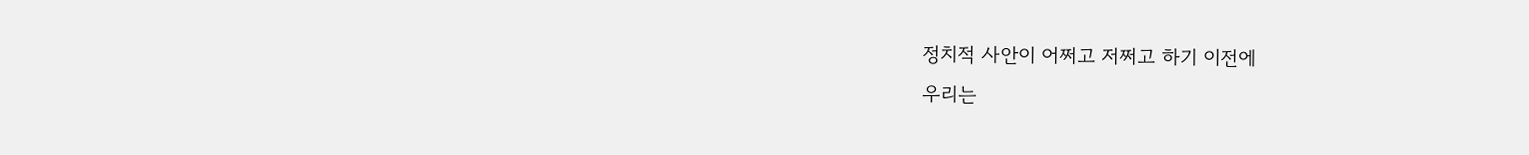정치적 사안이 어쩌고 저쩌고 하기 이전에
우리는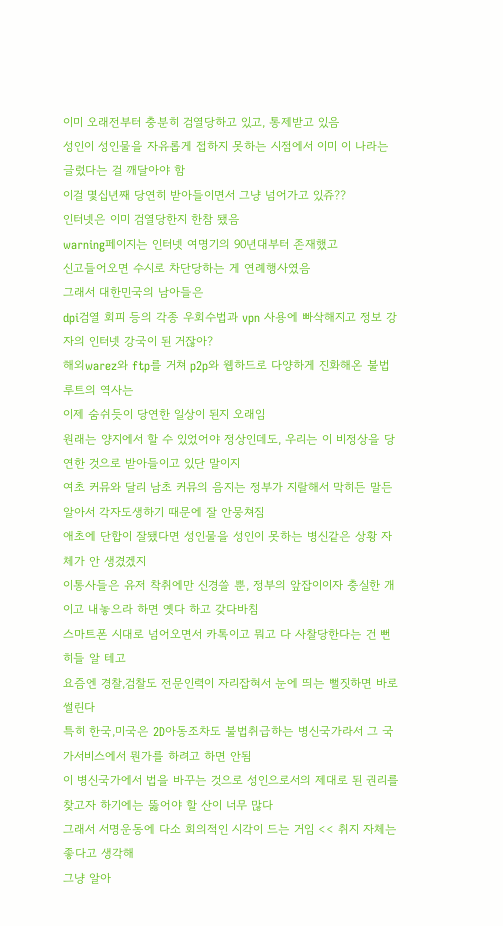이미 오래전부터 충분히 검열당하고 있고, 통제받고 있음
성인이 성인물을 자유롭게 접하지 못하는 시점에서 이미 이 나라는 글렀다는 걸 깨달아야 함
이걸 몇십년째 당연히 받아들이면서 그냥 넘어가고 있쥬??
인터넷은 이미 검열당한지 한참 됐음
warning페이지는 인터넷 여명기의 90년대부터 존재했고
신고들어오면 수시로 차단당하는 게 연례행사였음
그래서 대한민국의 남아들은
dpi검열 회피 등의 각종 우회수법과 vpn 사용에 빠삭해지고 정보 강자의 인터넷 강국이 된 거잖아?
해외warez와 ftp를 거쳐 p2p와 웹하드로 다양하게 진화해온 불법 루트의 역사는
이제 숨쉬듯이 당연한 일상이 된지 오래임
원래는 양지에서 할 수 있었어야 정상인데도, 우리는 이 비정상을 당연한 것으로 받아들이고 있단 말이지
여초 커뮤와 달리 남초 커뮤의 음지는 정부가 지랄해서 막히든 말든 알아서 각자도생하기 때문에 잘 안뭉쳐짐
애초에 단합이 잘됐다면 성인물을 성인이 못하는 병신같은 상황 자체가 안 생겼겠지
이통사들은 유저 착취에만 신경쓸 뿐, 정부의 앞잡이이자 충실한 개이고 내놓으라 하면 옛다 하고 갖다바침
스마트폰 시대로 넘어오면서 카톡이고 뭐고 다 사찰당한다는 건 뻔히들 알 테고
요즘엔 경찰,검찰도 전문인력이 자리잡혀서 눈에 띄는 뻘짓하면 바로 썰린다
특히 한국,미국은 2D아동조차도 불법취급하는 병신국가라서 그 국가서비스에서 뭔가를 하려고 하면 안됨
이 병신국가에서 법을 바꾸는 것으로 성인으로서의 제대로 된 권리를 찾고자 하기에는 뚫어야 할 산이 너무 많다
그래서 서명운동에 다소 회의적인 시각이 드는 거임 << 취지 자체는 좋다고 생각해
그냥 알아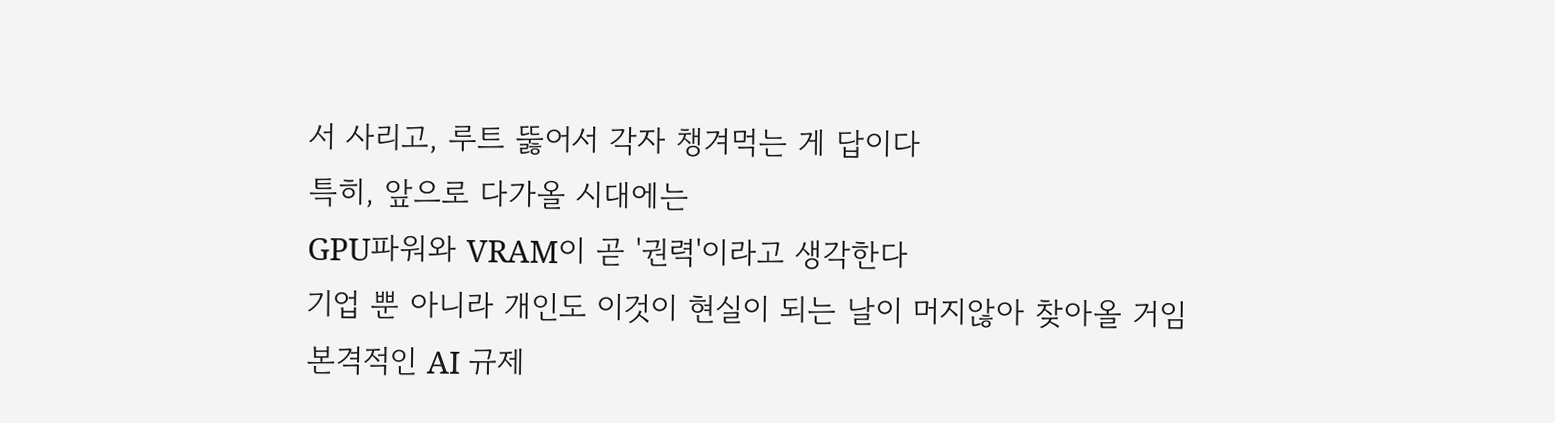서 사리고, 루트 뚫어서 각자 챙겨먹는 게 답이다
특히, 앞으로 다가올 시대에는
GPU파워와 VRAM이 곧 '권력'이라고 생각한다
기업 뿐 아니라 개인도 이것이 현실이 되는 날이 머지않아 찾아올 거임
본격적인 AI 규제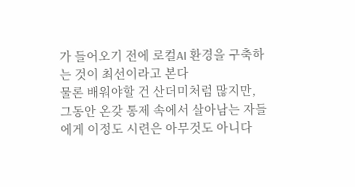가 들어오기 전에 로컬AI 환경을 구축하는 것이 최선이라고 본다
물론 배워야할 건 산더미처럼 많지만,
그동안 온갖 통제 속에서 살아남는 자들에게 이정도 시련은 아무것도 아니다